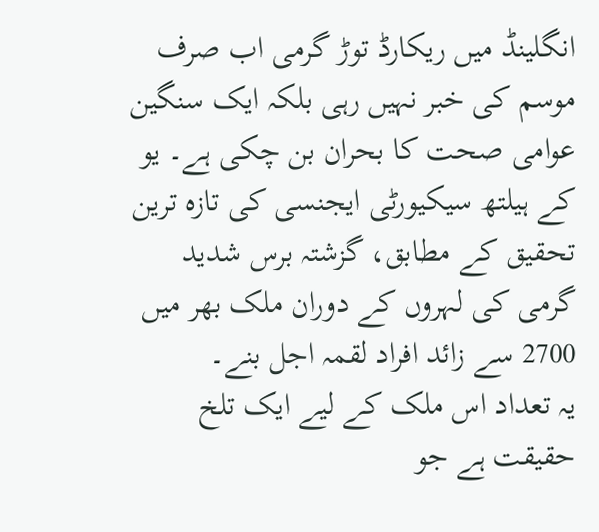انگلینڈ میں ریکارڈ توڑ گرمی اب صرف موسم کی خبر نہیں رہی بلکہ ایک سنگین عوامی صحت کا بحران بن چکی ہے۔ یو کے ہیلتھ سیکیورٹی ایجنسی کی تازہ ترین تحقیق کے مطابق، گزشتہ برس شدید گرمی کی لہروں کے دوران ملک بھر میں 2700 سے زائد افراد لقمہ اجل بنے۔
یہ تعداد اس ملک کے لیے ایک تلخ حقیقت ہے جو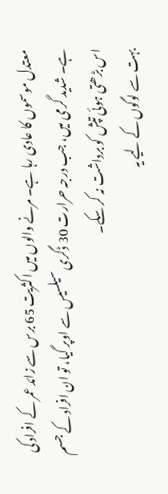معتدل موسموں کا عادی رہا ہے۔ مرنے والوں میں اکثریت 65 برس سے زائد عمر کے افراد کی ہے۔ شدید گرمی میں، جب درجہ حرارت 30 ڈگری سیلسیس سے اوپر گیا، تو ان افراد کے جسم اس بڑھتی ہوئی تپش کو برداشت نہ کر سکے۔
بہت سے لوگوں کے لیے یہ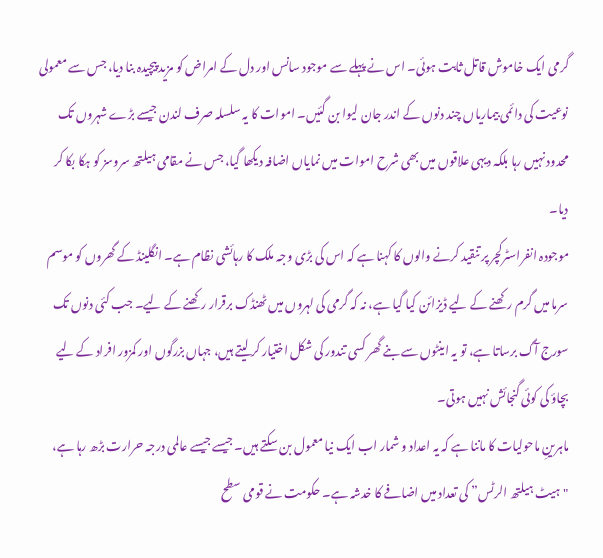گرمی ایک خاموش قاتل ثابت ہوئی۔ اس نے پہلے سے موجود سانس اور دل کے امراض کو مزید پیچیدہ بنا دیا، جس سے معمولی نوعیت کی دائمی بیماریاں چند دنوں کے اندر جان لیوا بن گئیں۔ اموات کا یہ سلسلہ صرف لندن جیسے بڑے شہروں تک محدود نہیں رہا بلکہ دیہی علاقوں میں بھی شرح اموات میں نمایاں اضافہ دیکھا گیا، جس نے مقامی ہیلتھ سروسز کو ہکا بکا کر دیا۔
موجودہ انفراسٹرکچر پر تنقید کرنے والوں کا کہنا ہے کہ اس کی بڑی وجہ ملک کا رہائشی نظام ہے۔ انگلینڈ کے گھروں کو موسم سرما میں گرم رکھنے کے لیے ڈیزائن کیا گیا ہے، نہ کہ گرمی کی لہروں میں ٹھنڈک برقرار رکھنے کے لیے۔ جب کئی دنوں تک سورج آگ برساتا ہے، تو یہ اینٹوں سے بنے گھر کسی تندور کی شکل اختیار کر لیتے ہیں، جہاں بزرگوں اور کمزور افراد کے لیے بچاؤ کی کوئی گنجائش نہیں ہوتی۔
ماہرینِ ماحولیات کا ماننا ہے کہ یہ اعداد و شمار اب ایک نیا معمول بن سکتے ہیں۔ جیسے جیسے عالمی درجہ حرارت بڑھ رہا ہے، "ہیٹ ہیلتھ الرٹس” کی تعداد میں اضافے کا خدشہ ہے۔ حکومت نے قومی سطح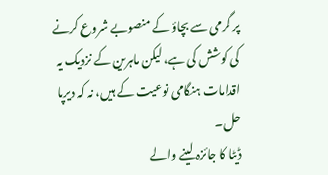پر گرمی سے بچاؤ کے منصوبے شروع کرنے کی کوشش کی ہے، لیکن ماہرین کے نزدیک یہ اقدامات ہنگامی نوعیت کے ہیں، نہ کہ دیرپا حل۔
ڈیٹا کا جائزہ لینے والے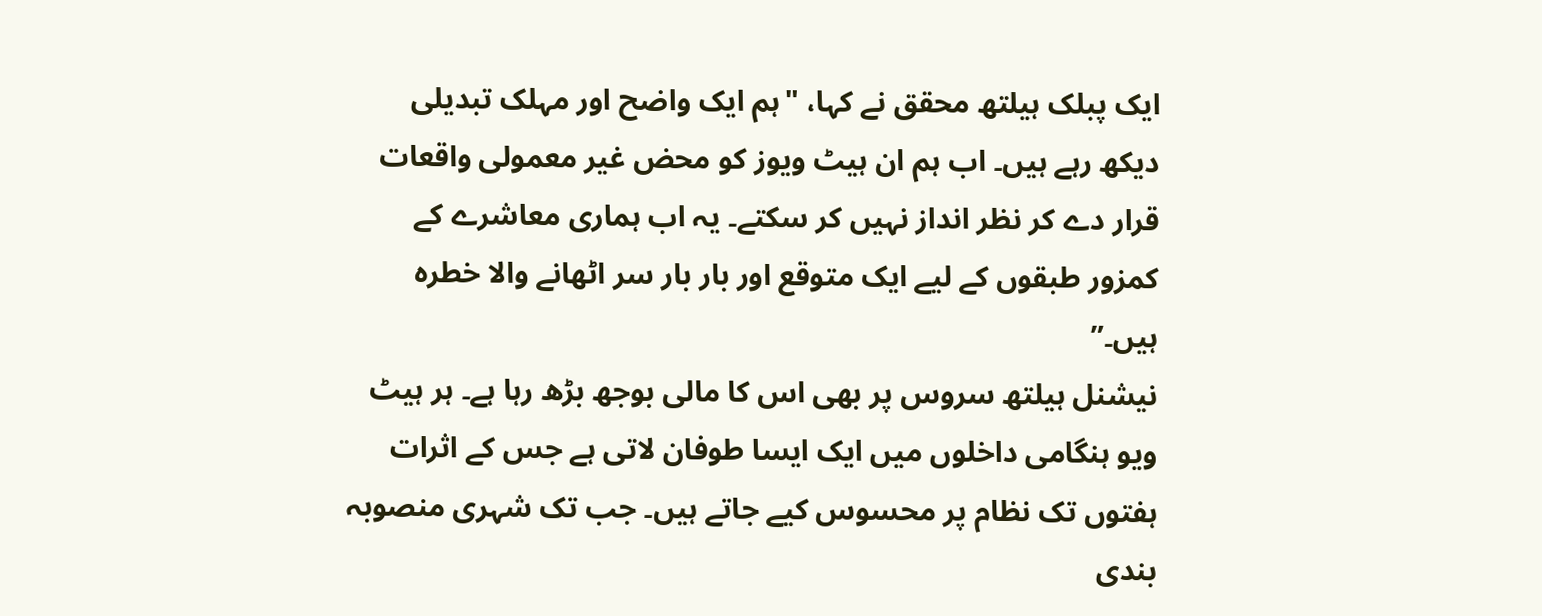ایک پبلک ہیلتھ محقق نے کہا، "ہم ایک واضح اور مہلک تبدیلی دیکھ رہے ہیں۔ اب ہم ان ہیٹ ویوز کو محض غیر معمولی واقعات قرار دے کر نظر انداز نہیں کر سکتے۔ یہ اب ہماری معاشرے کے کمزور طبقوں کے لیے ایک متوقع اور بار بار سر اٹھانے والا خطرہ ہیں۔”
نیشنل ہیلتھ سروس پر بھی اس کا مالی بوجھ بڑھ رہا ہے۔ ہر ہیٹ ویو ہنگامی داخلوں میں ایک ایسا طوفان لاتی ہے جس کے اثرات ہفتوں تک نظام پر محسوس کیے جاتے ہیں۔ جب تک شہری منصوبہ بندی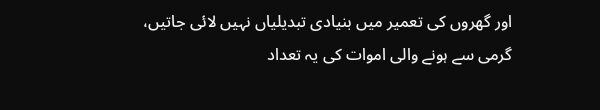اور گھروں کی تعمیر میں بنیادی تبدیلیاں نہیں لائی جاتیں، گرمی سے ہونے والی اموات کی یہ تعداد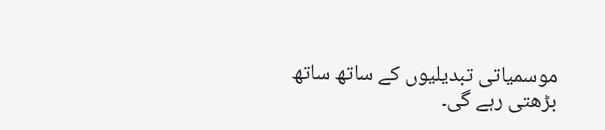موسمیاتی تبدیلیوں کے ساتھ ساتھ بڑھتی رہے گی۔